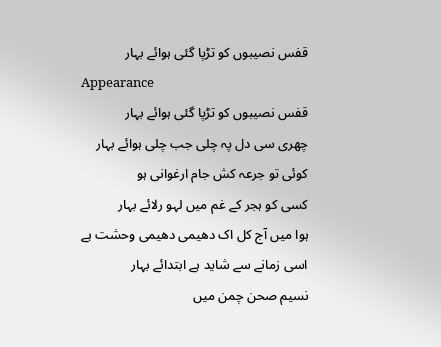قفس نصیبوں کو تڑپا گئی ہوائے بہار
Appearance
قفس نصیبوں کو تڑپا گئی ہوائے بہار
چھری سی دل پہ چلی جب چلی ہوائے بہار
کوئی تو جرعہ کش جام ارغوانی ہو
کسی کو ہجر کے غم میں لہو رلائے بہار
ہوا میں آج کل اک دھیمی دھیمی وحشت ہے
اسی زمانے سے شاید ہے ابتدائے بہار
نسیم صحن چمن میں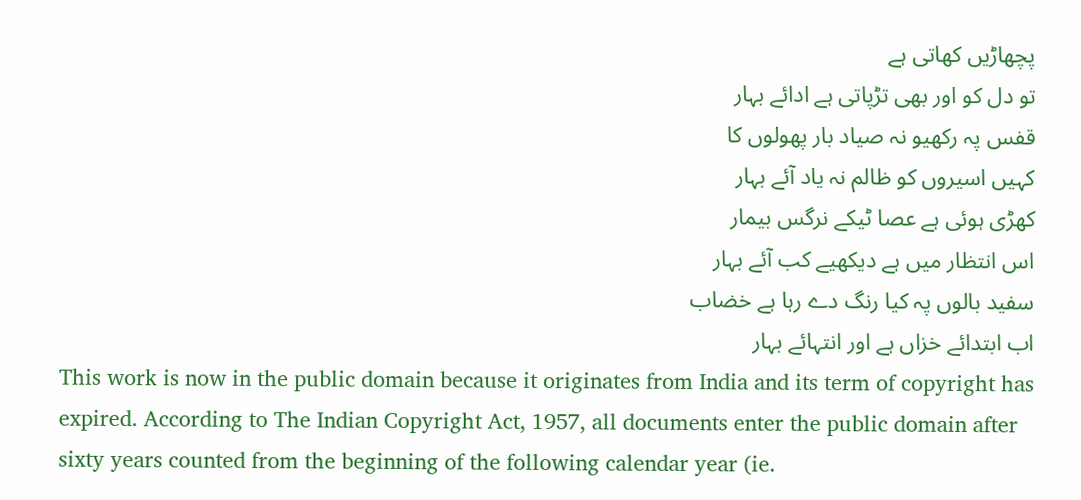پچھاڑیں کھاتی ہے
تو دل کو اور بھی تڑپاتی ہے ادائے بہار
قفس پہ رکھیو نہ صیاد بار پھولوں کا
کہیں اسیروں کو ظالم نہ یاد آئے بہار
کھڑی ہوئی ہے عصا ٹیکے نرگس بیمار
اس انتظار میں ہے دیکھیے کب آئے بہار
سفید بالوں پہ کیا رنگ دے رہا ہے خضاب
اب ابتدائے خزاں ہے اور انتہائے بہار
This work is now in the public domain because it originates from India and its term of copyright has expired. According to The Indian Copyright Act, 1957, all documents enter the public domain after sixty years counted from the beginning of the following calendar year (ie.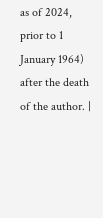as of 2024, prior to 1 January 1964) after the death of the author. |